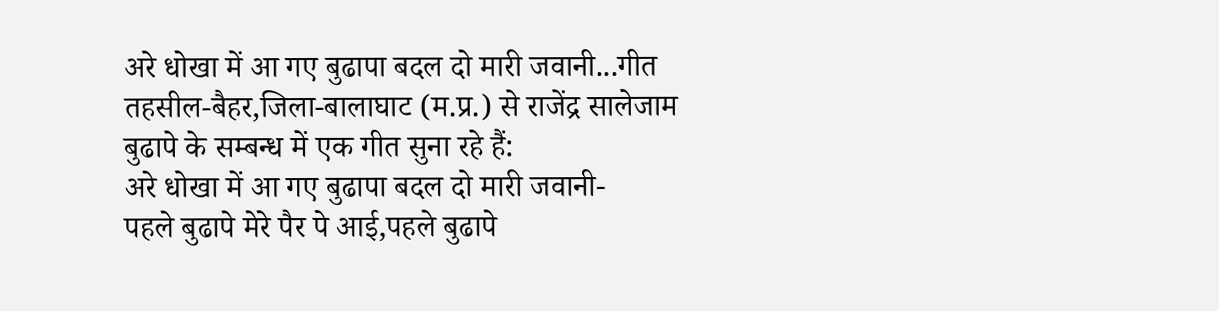अरे धोखा में आ गए बुढापा बदल दो मारी जवानी...गीत
तहसील-बैहर,जिला-बालाघाट (म.प्र.) से राजेंद्र सालेजाम बुढापे के सम्बन्ध में एक गीत सुना रहे हैं:
अरे धोखा में आ गए बुढापा बदल दो मारी जवानी-
पहले बुढापे मेरे पैर पे आई,पहले बुढापे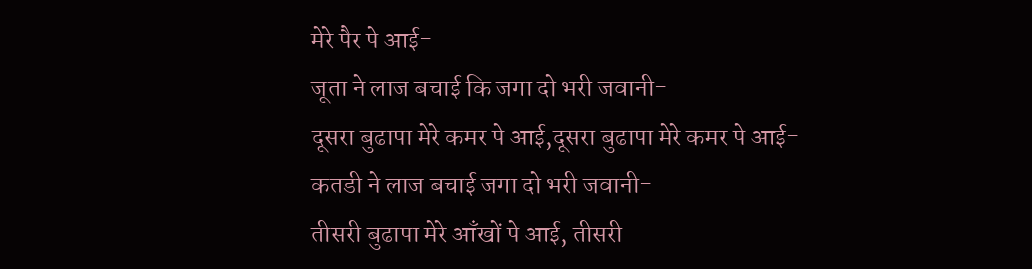मेरे पैर पे आई-
जूता ने लाज बचाई कि जगा दो भरी जवानी-
दूसरा बुढापा मेरे कमर पे आई,दूसरा बुढापा मेरे कमर पे आई-
कतडी ने लाज बचाई जगा दो भरी जवानी-
तीसरी बुढापा मेरे आँखों पे आई, तीसरी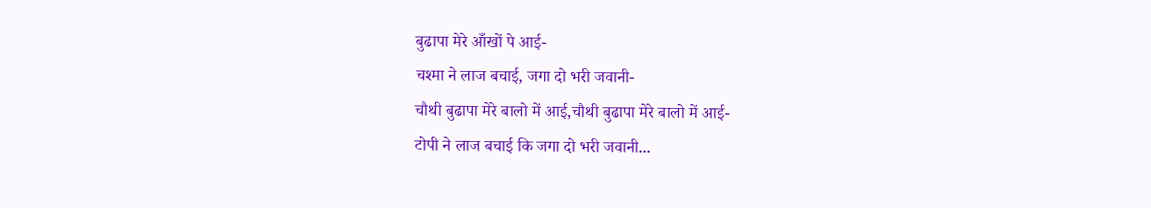बुढापा मेरे आँखों पे आई-
चश्मा ने लाज बचाई, जगा दो भरी जवानी-
चौथी बुढापा मेरे बालो में आई,चौथी बुढापा मेरे बालो में आई-
टोपी ने लाज बचाई कि जगा दो भरी जवानी...